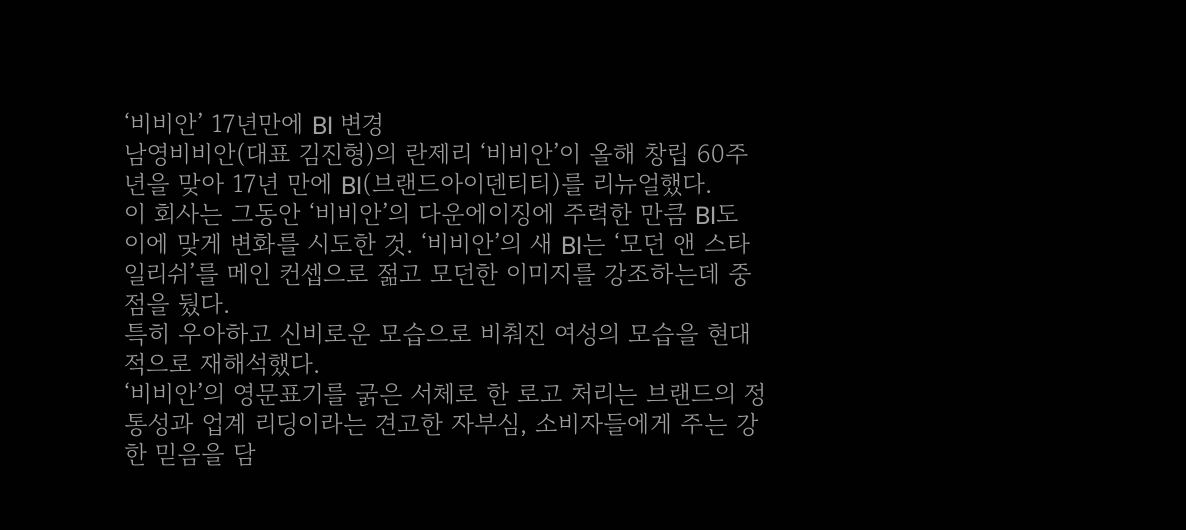‘비비안’ 17년만에 BI 변경
남영비비안(대표 김진형)의 란제리 ‘비비안’이 올해 창립 60주년을 맞아 17년 만에 BI(브랜드아이덴티티)를 리뉴얼했다.
이 회사는 그동안 ‘비비안’의 다운에이징에 주력한 만큼 BI도 이에 맞게 변화를 시도한 것. ‘비비안’의 새 BI는 ‘모던 앤 스타일리쉬’를 메인 컨셉으로 젊고 모던한 이미지를 강조하는데 중점을 뒀다.
특히 우아하고 신비로운 모습으로 비춰진 여성의 모습을 현대적으로 재해석했다.
‘비비안’의 영문표기를 굵은 서체로 한 로고 처리는 브랜드의 정통성과 업계 리딩이라는 견고한 자부심, 소비자들에게 주는 강한 믿음을 담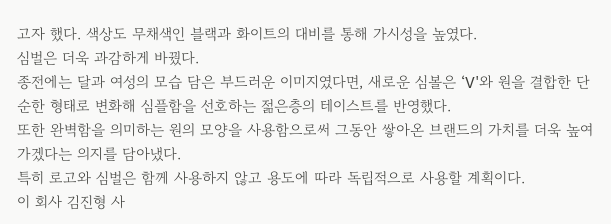고자 했다. 색상도 무채색인 블랙과 화이트의 대비를 통해 가시성을 높였다.
심벌은 더욱 과감하게 바꿨다.
종전에는 달과 여성의 모습 담은 부드러운 이미지였다면, 새로운 심볼은 ‘V'와 원을 결합한 단순한 형태로 변화해 심플함을 선호하는 젊은층의 테이스트를 반영했다.
또한 완벽함을 의미하는 원의 모양을 사용함으로써 그동안 쌓아온 브랜드의 가치를 더욱 높여가겠다는 의지를 담아냈다.
특히 로고와 심벌은 함께 사용하지 않고 용도에 따라 독립적으로 사용할 계획이다.
이 회사 김진형 사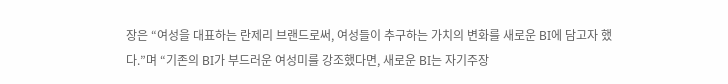장은 “여성을 대표하는 란제리 브랜드로써, 여성들이 추구하는 가치의 변화를 새로운 BI에 담고자 했다.”며 “기존의 BI가 부드러운 여성미를 강조했다면, 새로운 BI는 자기주장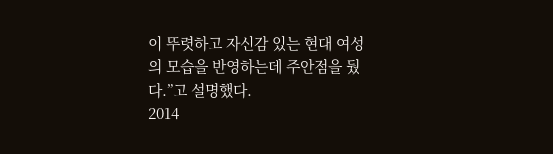이 뚜렷하고 자신감 있는 현대 여성의 모습을 반영하는데 주안점을 뒀다.”고 설명했다.
2014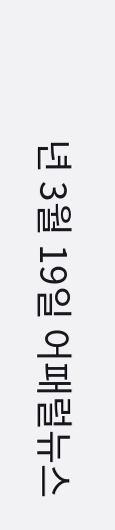년 3월 19일 어패럴뉴스